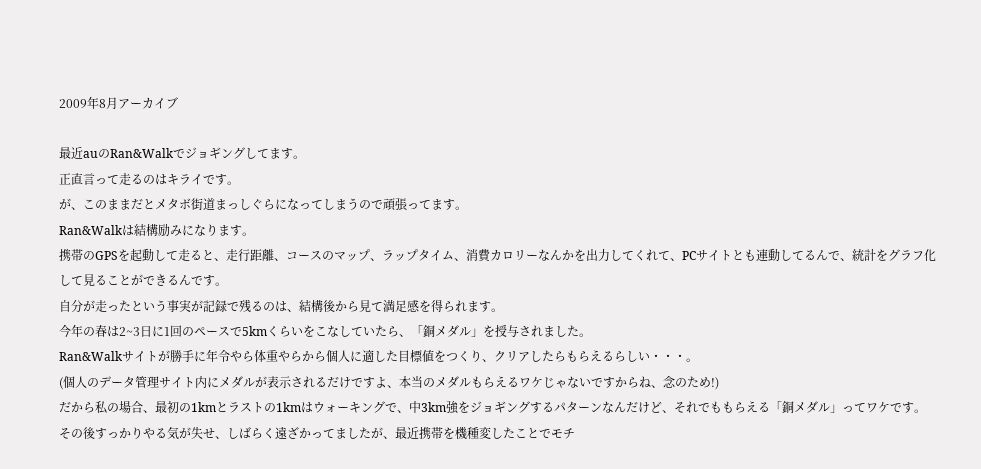2009年8月アーカイブ

最近auのRan&Walkでジョギングしてます。
正直言って走るのはキライです。
が、このままだとメタボ街道まっしぐらになってしまうので頑張ってます。
Ran&Walkは結構励みになります。
携帯のGPSを起動して走ると、走行距離、コースのマップ、ラップタイム、消費カロリーなんかを出力してくれて、PCサイトとも連動してるんで、統計をグラフ化して見ることができるんです。
自分が走ったという事実が記録で残るのは、結構後から見て満足感を得られます。
今年の春は2~3日に1回のペースで5kmくらいをこなしていたら、「銅メダル」を授与されました。
Ran&Walkサイトが勝手に年令やら体重やらから個人に適した目標値をつくり、クリアしたらもらえるらしい・・・。
(個人のデータ管理サイト内にメダルが表示されるだけですよ、本当のメダルもらえるワケじゃないですからね、念のため!)
だから私の場合、最初の1kmとラストの1kmはウォーキングで、中3km強をジョギングするパターンなんだけど、それでももらえる「銅メダル」ってワケです。
その後すっかりやる気が失せ、しばらく遠ざかってましたが、最近携帯を機種変したことでモチ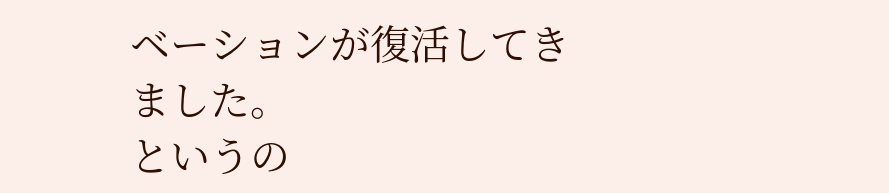ベーションが復活してきました。
というの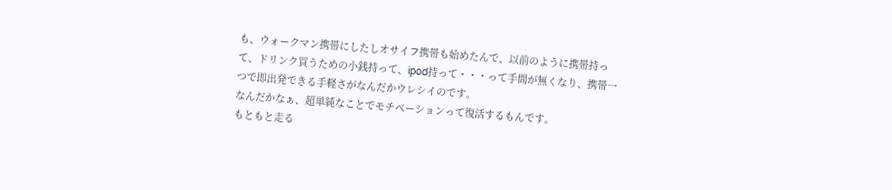も、ウォークマン携帯にしたしオサイフ携帯も始めたんで、以前のように携帯持って、ドリンク買うための小銭持って、ipod持って・・・って手間が無くなり、携帯一つで即出発できる手軽さがなんだかウレシイのです。
なんだかなぁ、超単純なことでモチベーションって復活するもんです。
もともと走る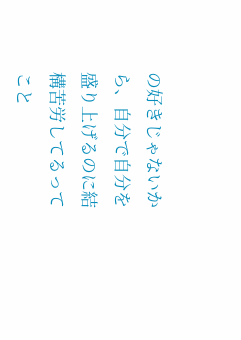の好きじゃないから、自分で自分を盛り上げるのに結構苦労してるってこと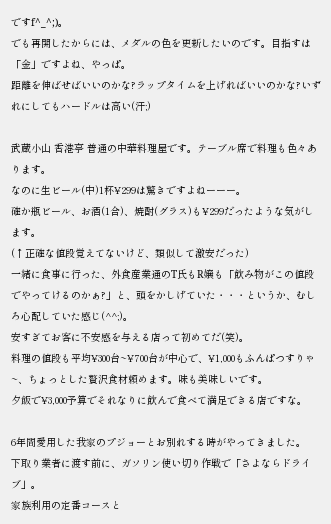ですf^_^;)。
でも再開したからには、メダルの色を更新したいのです。目指すは「金」ですよね、やっぱ。
距離を伸ばせばいいのかな?ラップタイムを上げればいいのかな?いずれにしてもハードルは高い(汗;)

武蔵小山 香港亭 普通の中華料理屋です。テーブル席で料理も色々あります。
なのに生ビール(中)1杯¥299は驚きですよねーーー。
確か瓶ビール、お酒(1合)、焼酎(グラス)も¥299だったような気がします。
(↑正確な値段覚えてないけど、類似して激安だった)
一緒に食事に行った、外食産業通のT氏もR嬢も「飲み物がこの値段でやってけるのかぁ?」と、頭をかしげていた・・・というか、むしろ心配していた感じ(^^;)。
安すぎてお客に不安感を与える店って初めてだ(笑)。
料理の値段も平均¥300台~¥700台が中心で、¥1,000もふんぱつすりゃ~、ちょっとした贅沢食材頼めます。味も美味しいです。
夕飯で¥3,000予算でそれなりに飲んで食べて満足できる店ですな。

6年間愛用した我家のプジョーとお別れする時がやってきました。
下取り業者に渡す前に、ガソリン使い切り作戦で「さよならドライブ」。
家族利用の定番コースと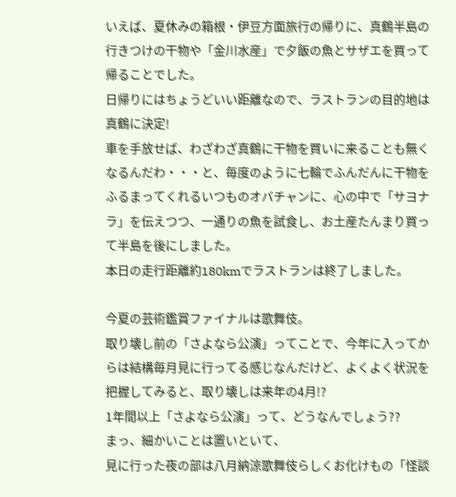いえば、夏休みの箱根・伊豆方面旅行の帰りに、真鶴半島の行きつけの干物や「金川水産」で夕飯の魚とサザエを買って帰ることでした。
日帰りにはちょうどいい距離なので、ラストランの目的地は真鶴に決定!
車を手放せば、わざわざ真鶴に干物を買いに来ることも無くなるんだわ・・・と、毎度のように七輪でふんだんに干物をふるまってくれるいつものオバチャンに、心の中で「サヨナラ」を伝えつつ、一通りの魚を試食し、お土産たんまり買って半島を後にしました。
本日の走行距離約180kmでラストランは終了しました。

今夏の芸術鑑賞ファイナルは歌舞伎。
取り壊し前の「さよなら公演」ってことで、今年に入ってからは結構毎月見に行ってる感じなんだけど、よくよく状況を把握してみると、取り壊しは来年の4月!?
1年間以上「さよなら公演」って、どうなんでしょう??
まっ、細かいことは置いといて、
見に行った夜の部は八月納涼歌舞伎らしくお化けもの「怪談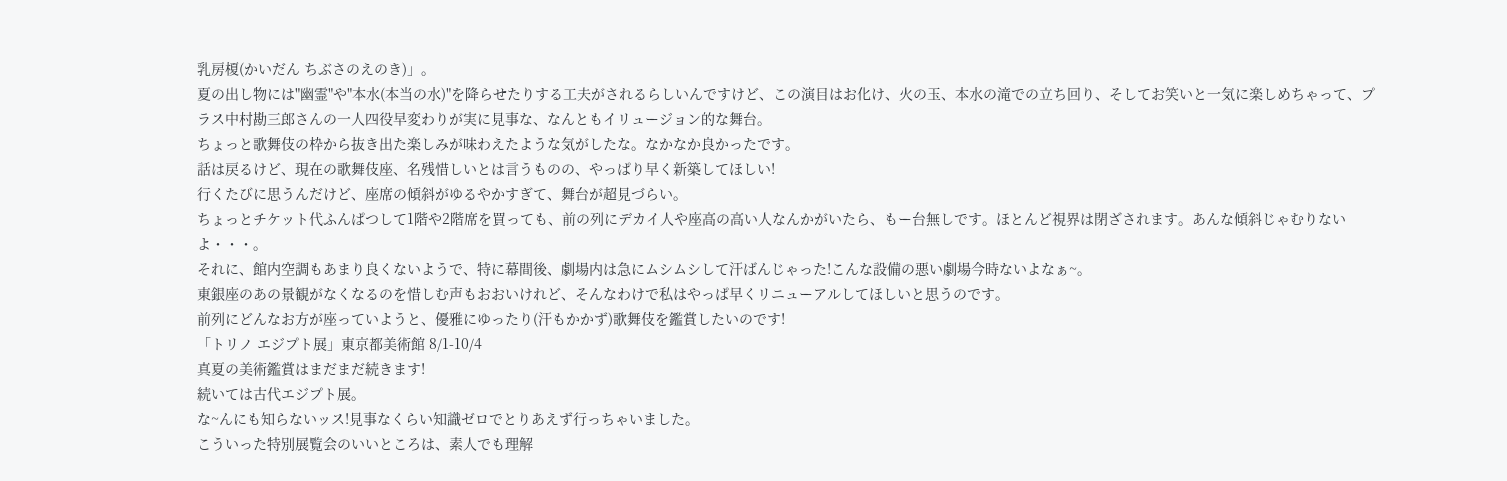乳房榎(かいだん ちぶさのえのき)」。
夏の出し物には"幽霊"や"本水(本当の水)"を降らせたりする工夫がされるらしいんですけど、この演目はお化け、火の玉、本水の滝での立ち回り、そしてお笑いと一気に楽しめちゃって、プラス中村勘三郎さんの一人四役早変わりが実に見事な、なんともイリュージョン的な舞台。
ちょっと歌舞伎の枠から抜き出た楽しみが味わえたような気がしたな。なかなか良かったです。
話は戻るけど、現在の歌舞伎座、名残惜しいとは言うものの、やっぱり早く新築してほしい!
行くたびに思うんだけど、座席の傾斜がゆるやかすぎて、舞台が超見づらい。
ちょっとチケット代ふんぱつして1階や2階席を買っても、前の列にデカイ人や座高の高い人なんかがいたら、もー台無しです。ほとんど視界は閉ざされます。あんな傾斜じゃむりないよ・・・。
それに、館内空調もあまり良くないようで、特に幕間後、劇場内は急にムシムシして汗ばんじゃった!こんな設備の悪い劇場今時ないよなぁ~。
東銀座のあの景観がなくなるのを惜しむ声もおおいけれど、そんなわけで私はやっぱ早くリニューアルしてほしいと思うのです。
前列にどんなお方が座っていようと、優雅にゆったり(汗もかかず)歌舞伎を鑑賞したいのです!
「トリノ エジプト展」東京都美術館 8/1-10/4
真夏の美術鑑賞はまだまだ続きます!
続いては古代エジプト展。
な~んにも知らないッス!見事なくらい知識ゼロでとりあえず行っちゃいました。
こういった特別展覧会のいいところは、素人でも理解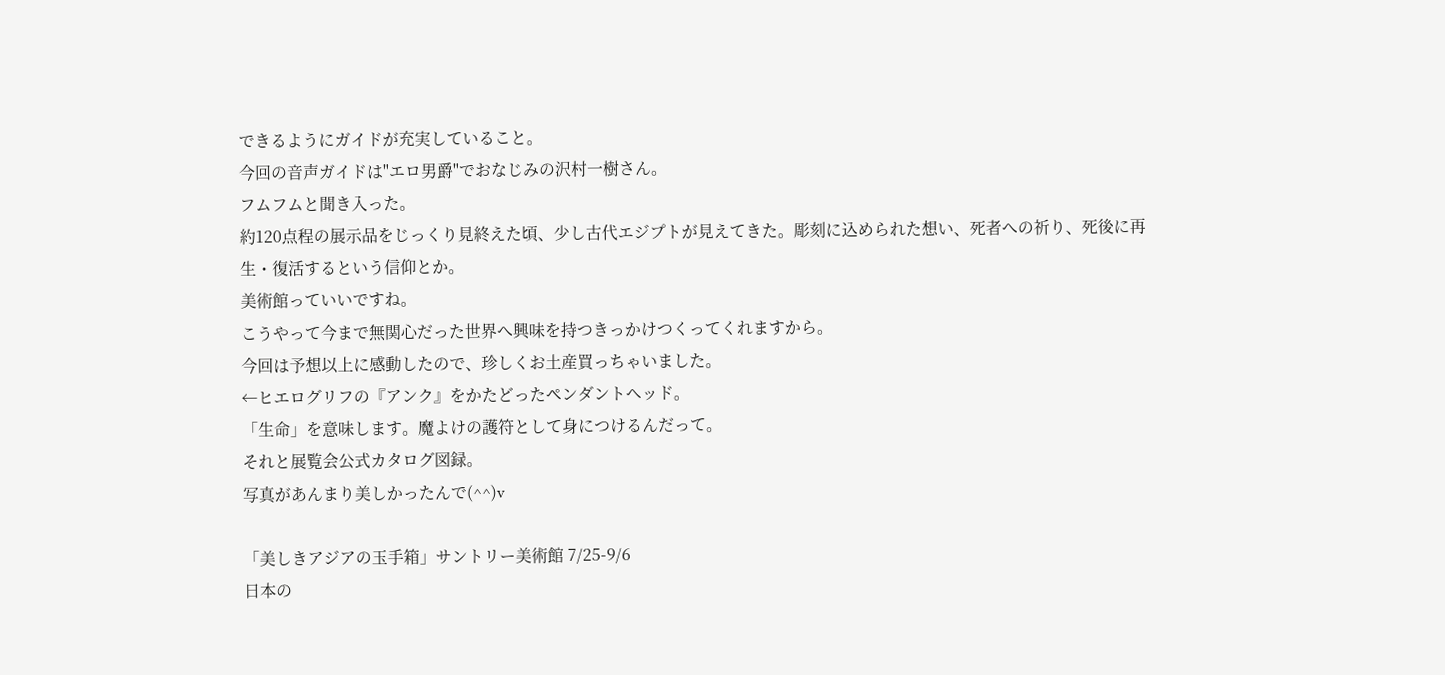できるようにガイドが充実していること。
今回の音声ガイドは"エロ男爵"でおなじみの沢村一樹さん。
フムフムと聞き入った。
約120点程の展示品をじっくり見終えた頃、少し古代エジプトが見えてきた。彫刻に込められた想い、死者への祈り、死後に再生・復活するという信仰とか。
美術館っていいですね。
こうやって今まで無関心だった世界へ興味を持つきっかけつくってくれますから。
今回は予想以上に感動したので、珍しくお土産買っちゃいました。
←ヒエログリフの『アンク』をかたどったペンダントヘッド。
「生命」を意味します。魔よけの護符として身につけるんだって。
それと展覧会公式カタログ図録。
写真があんまり美しかったんで(^^)v

「美しきアジアの玉手箱」サントリー美術館 7/25-9/6
日本の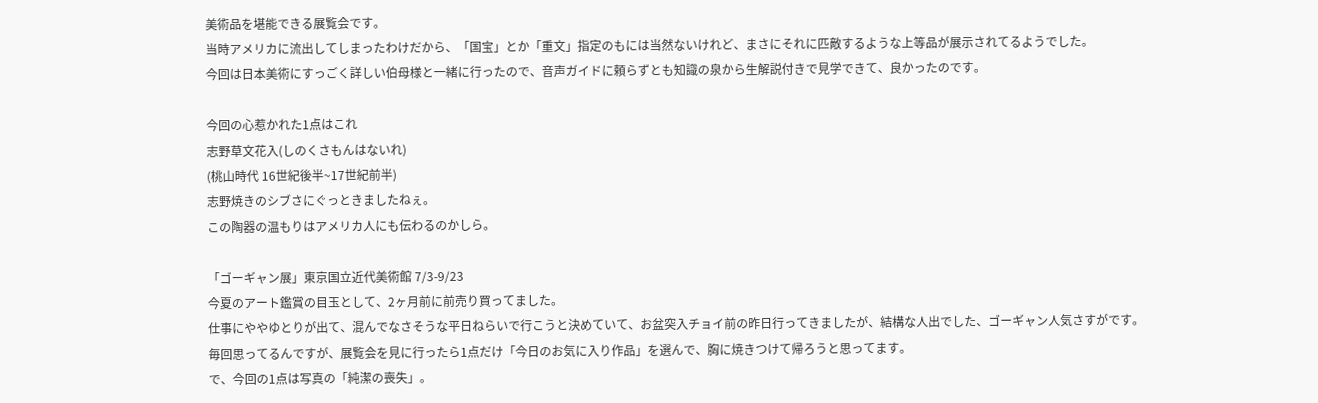美術品を堪能できる展覧会です。
当時アメリカに流出してしまったわけだから、「国宝」とか「重文」指定のもには当然ないけれど、まさにそれに匹敵するような上等品が展示されてるようでした。
今回は日本美術にすっごく詳しい伯母様と一緒に行ったので、音声ガイドに頼らずとも知識の泉から生解説付きで見学できて、良かったのです。

今回の心惹かれた1点はこれ
志野草文花入(しのくさもんはないれ)
(桃山時代 16世紀後半~17世紀前半)
志野焼きのシブさにぐっときましたねぇ。
この陶器の温もりはアメリカ人にも伝わるのかしら。

「ゴーギャン展」東京国立近代美術館 7/3-9/23
今夏のアート鑑賞の目玉として、2ヶ月前に前売り買ってました。
仕事にややゆとりが出て、混んでなさそうな平日ねらいで行こうと決めていて、お盆突入チョイ前の昨日行ってきましたが、結構な人出でした、ゴーギャン人気さすがです。
毎回思ってるんですが、展覧会を見に行ったら1点だけ「今日のお気に入り作品」を選んで、胸に焼きつけて帰ろうと思ってます。
で、今回の1点は写真の「純潔の喪失」。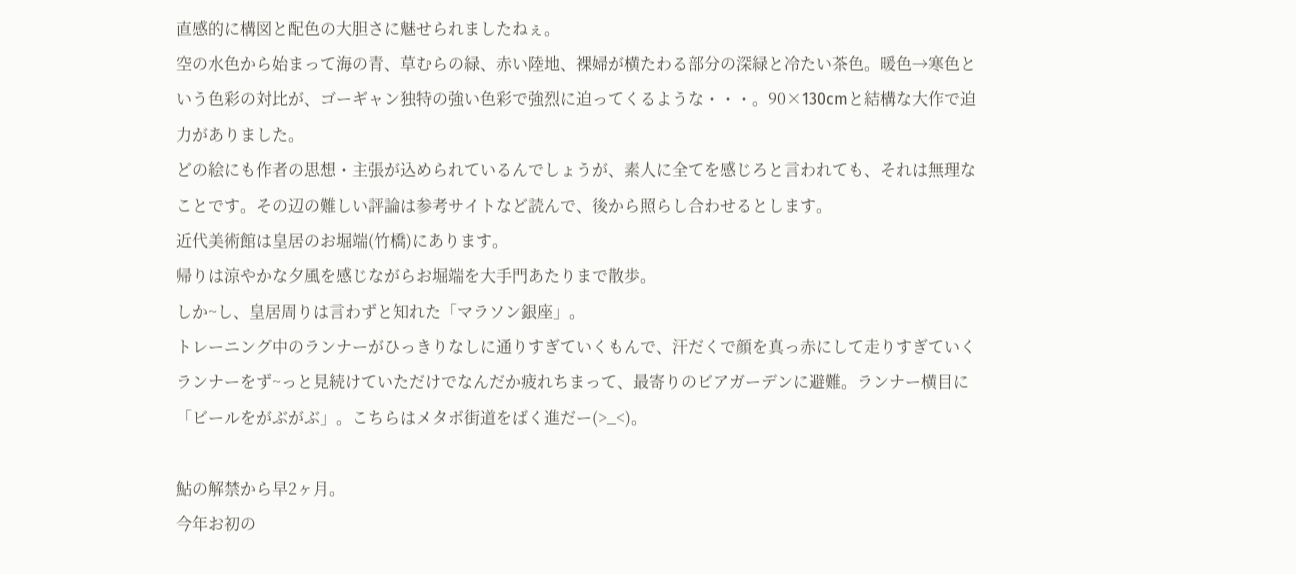直感的に構図と配色の大胆さに魅せられましたねぇ。
空の水色から始まって海の青、草むらの緑、赤い陸地、裸婦が横たわる部分の深緑と冷たい茶色。暖色→寒色という色彩の対比が、ゴーギャン独特の強い色彩で強烈に迫ってくるような・・・。90×130cmと結構な大作で迫力がありました。
どの絵にも作者の思想・主張が込められているんでしょうが、素人に全てを感じろと言われても、それは無理なことです。その辺の難しい評論は参考サイトなど読んで、後から照らし合わせるとします。
近代美術館は皇居のお堀端(竹橋)にあります。
帰りは涼やかな夕風を感じながらお堀端を大手門あたりまで散歩。
しか~し、皇居周りは言わずと知れた「マラソン銀座」。
トレーニング中のランナーがひっきりなしに通りすぎていくもんで、汗だくで顔を真っ赤にして走りすぎていくランナーをず~っと見続けていただけでなんだか疲れちまって、最寄りのビアガーデンに避難。ランナー横目に「ビールをがぶがぶ」。こちらはメタボ街道をばく進だー(>_<)。

鮎の解禁から早2ヶ月。
今年お初の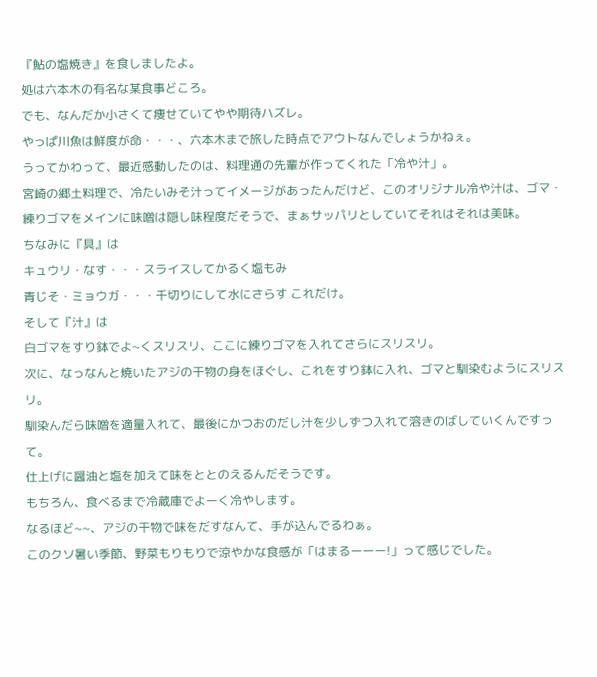『鮎の塩焼き』を食しましたよ。
処は六本木の有名な某食事どころ。
でも、なんだか小さくて痩せていてやや期待ハズレ。
やっぱ川魚は鮮度が命・・・、六本木まで旅した時点でアウトなんでしょうかねぇ。
うってかわって、最近感動したのは、料理通の先輩が作ってくれた「冷や汁」。
宮崎の郷土料理で、冷たいみそ汁ってイメージがあったんだけど、このオリジナル冷や汁は、ゴマ・練りゴマをメインに味噌は隠し味程度だそうで、まぁサッパリとしていてそれはそれは美味。
ちなみに『具』は
キュウリ・なす・・・スライスしてかるく塩もみ
青じそ・ミョウガ・・・千切りにして水にさらす これだけ。
そして『汁』は
白ゴマをすり鉢でよ~くスリスリ、ここに練りゴマを入れてさらにスリスリ。
次に、なっなんと焼いたアジの干物の身をほぐし、これをすり鉢に入れ、ゴマと馴染むようにスリスリ。
馴染んだら味噌を適量入れて、最後にかつおのだし汁を少しずつ入れて溶きのばしていくんですって。
仕上げに醤油と塩を加えて味をととのえるんだそうです。
もちろん、食べるまで冷蔵庫でよーく冷やします。
なるほど~~、アジの干物で味をだすなんて、手が込んでるわぁ。
このクソ暑い季節、野菜もりもりで涼やかな食感が「はまるーーー!」って感じでした。